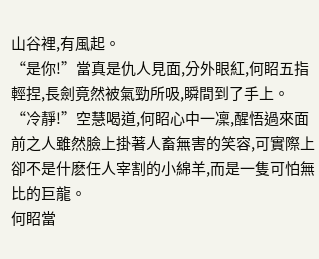山谷裡,有風起。
“是你!”當真是仇人見面,分外眼紅,何眧五指輕捏,長劍竟然被氣勁所吸,瞬間到了手上。
“冷靜!”空慧喝道,何眧心中一凜,醒悟過來面前之人雖然臉上掛著人畜無害的笑容,可實際上卻不是什麽任人宰割的小綿羊,而是一隻可怕無比的巨龍。
何眧當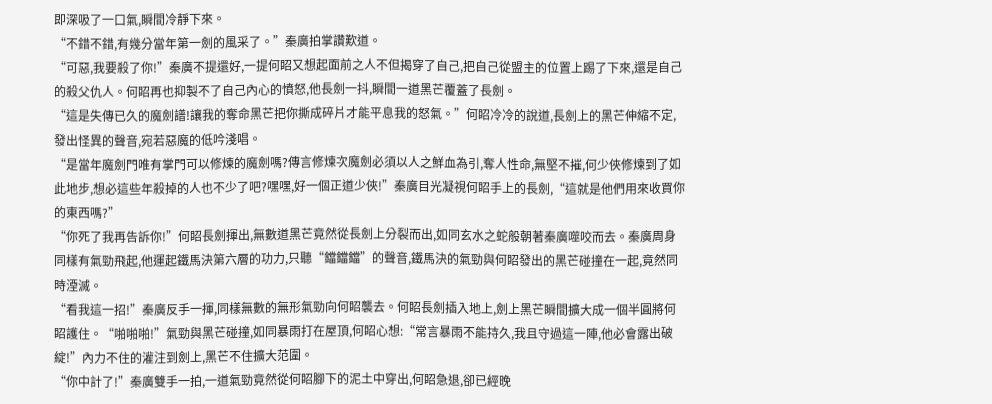即深吸了一口氣,瞬間冷靜下來。
“不錯不錯,有幾分當年第一劍的風采了。”秦廣拍掌讚歎道。
“可惡,我要殺了你!”秦廣不提還好,一提何眧又想起面前之人不但揭穿了自己,把自己從盟主的位置上踢了下來,還是自己的殺父仇人。何眧再也抑製不了自己內心的憤怒,他長劍一抖,瞬間一道黑芒覆蓋了長劍。
“這是失傳已久的魔劍譜!讓我的奪命黑芒把你撕成碎片才能平息我的怒氣。”何眧冷冷的說道,長劍上的黑芒伸縮不定,發出怪異的聲音,宛若惡魔的低吟淺唱。
“是當年魔劍門唯有掌門可以修煉的魔劍嗎?傳言修煉次魔劍必須以人之鮮血為引,奪人性命,無堅不摧,何少俠修煉到了如此地步,想必這些年殺掉的人也不少了吧?嘿嘿,好一個正道少俠!”秦廣目光凝視何眧手上的長劍,“這就是他們用來收買你的東西嗎?”
“你死了我再告訴你!”何眧長劍揮出,無數道黑芒竟然從長劍上分裂而出,如同玄水之蛇般朝著秦廣噬咬而去。秦廣周身同樣有氣勁飛起,他運起鐵馬決第六層的功力,只聽“鐺鐺鐺”的聲音,鐵馬決的氣勁與何眧發出的黑芒碰撞在一起,竟然同時湮滅。
“看我這一招!”秦廣反手一揮,同樣無數的無形氣勁向何眧襲去。何眧長劍插入地上,劍上黑芒瞬間擴大成一個半圓將何眧護住。“啪啪啪!”氣勁與黑芒碰撞,如同暴雨打在屋頂,何眧心想:“常言暴雨不能持久,我且守過這一陣,他必會露出破綻!”內力不住的灌注到劍上,黑芒不住擴大范圍。
“你中計了!”秦廣雙手一拍,一道氣勁竟然從何眧腳下的泥土中穿出,何眧急退,卻已經晚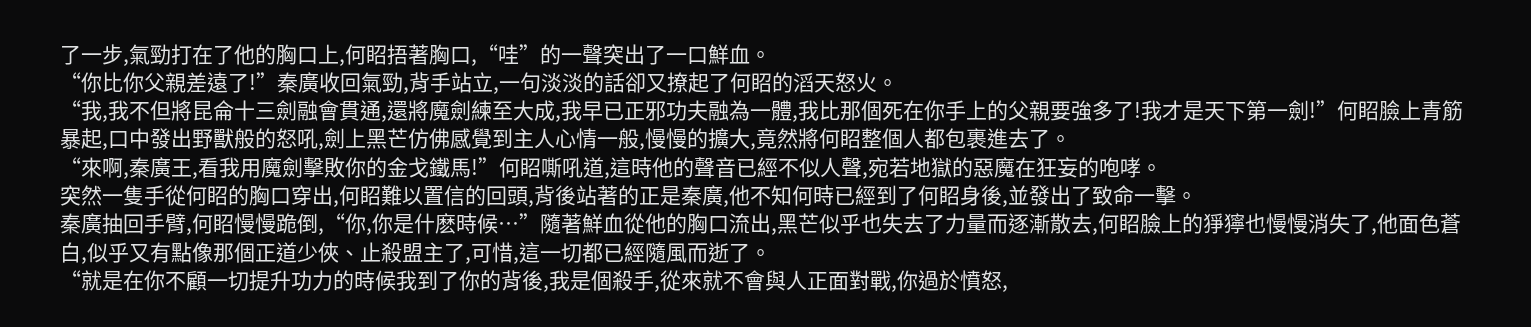了一步,氣勁打在了他的胸口上,何眧捂著胸口,“哇”的一聲突出了一口鮮血。
“你比你父親差遠了!”秦廣收回氣勁,背手站立,一句淡淡的話卻又撩起了何眧的滔天怒火。
“我,我不但將昆侖十三劍融會貫通,還將魔劍練至大成,我早已正邪功夫融為一體,我比那個死在你手上的父親要強多了!我才是天下第一劍!”何眧臉上青筋暴起,口中發出野獸般的怒吼,劍上黑芒仿佛感覺到主人心情一般,慢慢的擴大,竟然將何眧整個人都包裹進去了。
“來啊,秦廣王,看我用魔劍擊敗你的金戈鐵馬!”何眧嘶吼道,這時他的聲音已經不似人聲,宛若地獄的惡魔在狂妄的咆哮。
突然一隻手從何眧的胸口穿出,何眧難以置信的回頭,背後站著的正是秦廣,他不知何時已經到了何眧身後,並發出了致命一擊。
秦廣抽回手臂,何眧慢慢跪倒,“你,你是什麽時候…”隨著鮮血從他的胸口流出,黑芒似乎也失去了力量而逐漸散去,何眧臉上的猙獰也慢慢消失了,他面色蒼白,似乎又有點像那個正道少俠、止殺盟主了,可惜,這一切都已經隨風而逝了。
“就是在你不顧一切提升功力的時候我到了你的背後,我是個殺手,從來就不會與人正面對戰,你過於憤怒,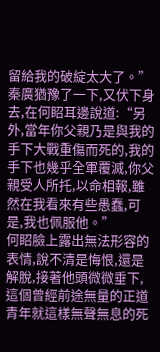留給我的破綻太大了。”秦廣猶豫了一下,又伏下身去,在何眧耳邊說道:“另外,當年你父親乃是與我的手下大戰重傷而死的,我的手下也幾乎全軍覆滅,你父親受人所托,以命相報,雖然在我看來有些愚蠢,可是,我也佩服他。”
何眧臉上露出無法形容的表情,說不清是悔恨,還是解脫,接著他頭微微垂下,這個曾經前途無量的正道青年就這樣無聲無息的死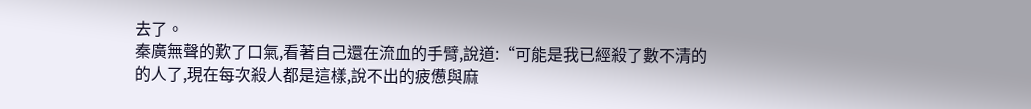去了。
秦廣無聲的歎了口氣,看著自己還在流血的手臂,說道:“可能是我已經殺了數不清的的人了,現在每次殺人都是這樣,說不出的疲憊與麻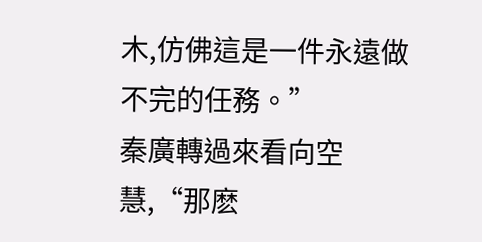木,仿佛這是一件永遠做不完的任務。”
秦廣轉過來看向空慧,“那麽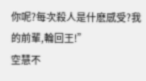你呢?每次殺人是什麽感受?我的前輩,輪回王!”
空慧不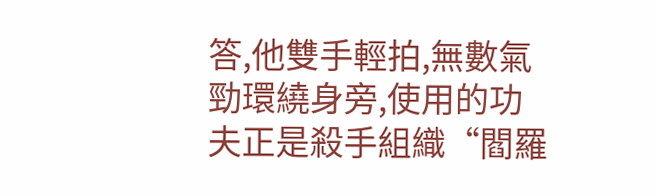答,他雙手輕拍,無數氣勁環繞身旁,使用的功夫正是殺手組織“閻羅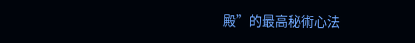殿”的最高秘術心法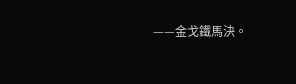——金戈鐵馬決。